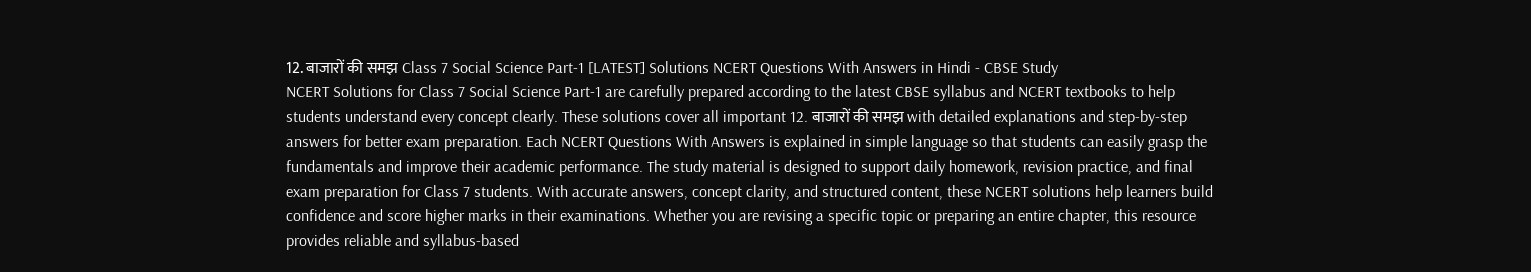12. बाजारों की समझ Class 7 Social Science Part-1 [LATEST] Solutions NCERT Questions With Answers in Hindi - CBSE Study
NCERT Solutions for Class 7 Social Science Part-1 are carefully prepared according to the latest CBSE syllabus and NCERT textbooks to help students understand every concept clearly. These solutions cover all important 12. बाजारों की समझ with detailed explanations and step-by-step answers for better exam preparation. Each NCERT Questions With Answers is explained in simple language so that students can easily grasp the fundamentals and improve their academic performance. The study material is designed to support daily homework, revision practice, and final exam preparation for Class 7 students. With accurate answers, concept clarity, and structured content, these NCERT solutions help learners build confidence and score higher marks in their examinations. Whether you are revising a specific topic or preparing an entire chapter, this resource provides reliable and syllabus-based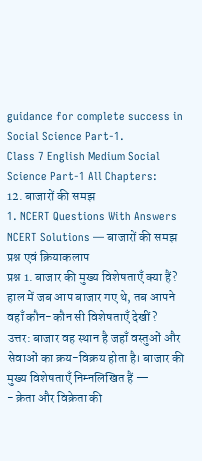guidance for complete success in Social Science Part-1.
Class 7 English Medium Social Science Part-1 All Chapters:
12. बाजारों की समझ
1. NCERT Questions With Answers
NCERT Solutions — बाजारों की समझ
प्रश्न एवं क्रियाकलाप
प्रश्न 1. बाजार की मुख्य विशेषताएँ क्या हैं? हाल में जब आप बाजार गए थे, तब आपने वहाँ कौन-कौन सी विशेषताएँ देखीं?
उत्तर: बाजार वह स्थान है जहाँ वस्तुओं और सेवाओं का क्रय-विक्रय होता है। बाजार की मुख्य विशेषताएँ निम्नलिखित हैं —
- क्रेता और विक्रेता की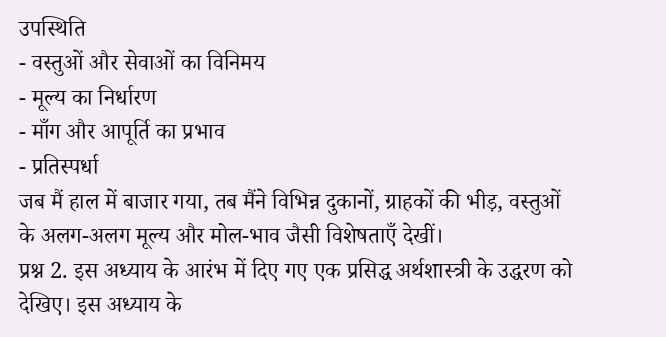उपस्थिति
- वस्तुओं और सेवाओं का विनिमय
- मूल्य का निर्धारण
- माँग और आपूर्ति का प्रभाव
- प्रतिस्पर्धा
जब मैं हाल में बाजार गया, तब मैंने विभिन्न दुकानों, ग्राहकों की भीड़, वस्तुओं के अलग-अलग मूल्य और मोल-भाव जैसी विशेषताएँ देखीं।
प्रश्न 2. इस अध्याय के आरंभ में दिए गए एक प्रसिद्ध अर्थशास्त्री के उद्धरण को देखिए। इस अध्याय के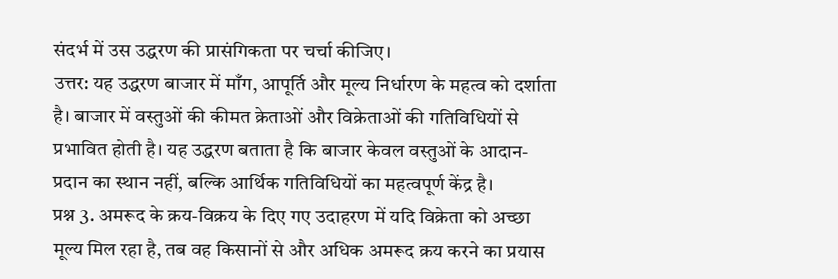संदर्भ में उस उद्धरण की प्रासंगिकता पर चर्चा कीजिए।
उत्तर: यह उद्धरण बाजार में माँग, आपूर्ति और मूल्य निर्धारण के महत्व को दर्शाता है। बाजार में वस्तुओं की कीमत क्रेताओं और विक्रेताओं की गतिविधियों से प्रभावित होती है। यह उद्धरण बताता है कि बाजार केवल वस्तुओं के आदान-प्रदान का स्थान नहीं, बल्कि आर्थिक गतिविधियों का महत्वपूर्ण केंद्र है।
प्रश्न 3. अमरूद के क्रय-विक्रय के दिए गए उदाहरण में यदि विक्रेता को अच्छा मूल्य मिल रहा है, तब वह किसानों से और अधिक अमरूद क्रय करने का प्रयास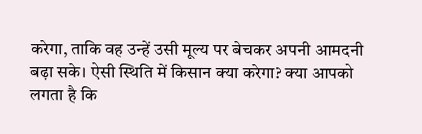करेगा, ताकि वह उन्हें उसी मूल्य पर बेचकर अपनी आमदनी बढ़ा सके। ऐसी स्थिति में किसान क्या करेगा? क्या आपको लगता है कि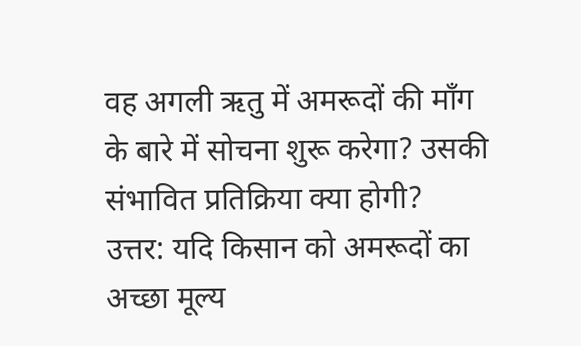वह अगली ऋतु में अमरूदों की माँग के बारे में सोचना शुरू करेगा? उसकी संभावित प्रतिक्रिया क्या होगी?
उत्तर: यदि किसान को अमरूदों का अच्छा मूल्य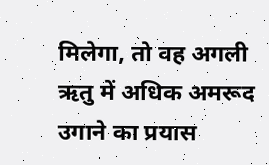मिलेगा, तो वह अगली ऋतु में अधिक अमरूद उगाने का प्रयास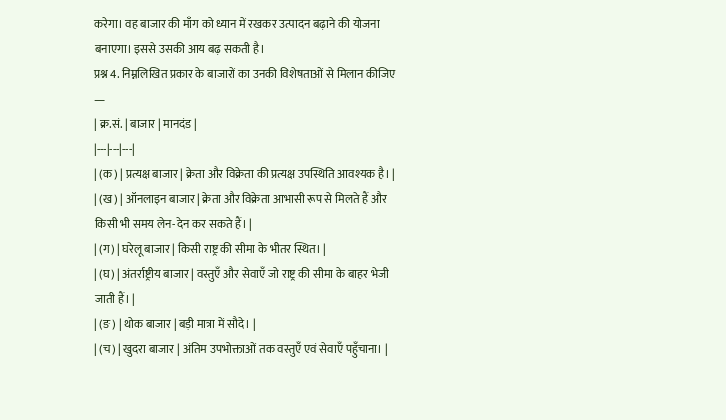करेगा। वह बाजार की माँग को ध्यान में रखकर उत्पादन बढ़ाने की योजना बनाएगा। इससे उसकी आय बढ़ सकती है।
प्रश्न 4. निम्नलिखित प्रकार के बाजारों का उनकी विशेषताओं से मिलान कीजिए —
| क्र.सं. | बाजार | मानदंड |
|---|---|---|
| (क) | प्रत्यक्ष बाजार | क्रेता और विक्रेता की प्रत्यक्ष उपस्थिति आवश्यक है। |
| (ख) | ऑनलाइन बाजार | क्रेता और विक्रेता आभासी रूप से मिलते हैं और किसी भी समय लेन-देन कर सकते हैं। |
| (ग) | घरेलू बाजार | किसी राष्ट्र की सीमा के भीतर स्थित। |
| (घ) | अंतर्राष्ट्रीय बाजार | वस्तुएँ और सेवाएँ जो राष्ट्र की सीमा के बाहर भेजी जाती हैं। |
| (ङ) | थोक बाजार | बड़ी मात्रा में सौदे। |
| (च) | खुदरा बाजार | अंतिम उपभोक्ताओं तक वस्तुएँ एवं सेवाएँ पहुँचाना। |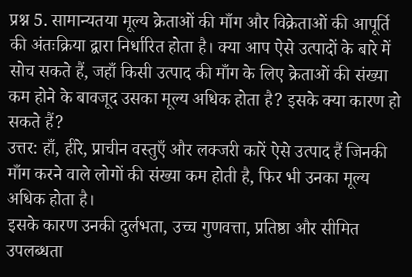प्रश्न 5. सामान्यतया मूल्य क्रेताओं की माँग और विक्रेताओं की आपूर्ति की अंतःक्रिया द्वारा निर्धारित होता है। क्या आप ऐसे उत्पादों के बारे में सोच सकते हैं, जहाँ किसी उत्पाद की माँग के लिए क्रेताओं की संख्या कम होने के बावजूद उसका मूल्य अधिक होता है? इसके क्या कारण हो सकते हैं?
उत्तर: हाँ, हीरे, प्राचीन वस्तुएँ और लक्जरी कारें ऐसे उत्पाद हैं जिनकी माँग करने वाले लोगों की संख्या कम होती है, फिर भी उनका मूल्य अधिक होता है।
इसके कारण उनकी दुर्लभता, उच्च गुणवत्ता, प्रतिष्ठा और सीमित उपलब्धता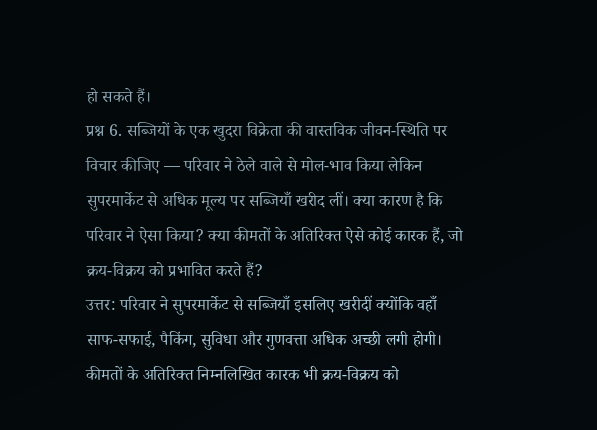हो सकते हैं।
प्रश्न 6. सब्जियों के एक खुदरा विक्रेता की वास्तविक जीवन-स्थिति पर विचार कीजिए — परिवार ने ठेले वाले से मोल-भाव किया लेकिन सुपरमार्केट से अधिक मूल्य पर सब्जियाँ खरीद लीं। क्या कारण है कि परिवार ने ऐसा किया? क्या कीमतों के अतिरिक्त ऐसे कोई कारक हैं, जो क्रय-विक्रय को प्रभावित करते हैं?
उत्तर: परिवार ने सुपरमार्केट से सब्जियाँ इसलिए खरीदीं क्योंकि वहाँ साफ-सफाई, पैकिंग, सुविधा और गुणवत्ता अधिक अच्छी लगी होगी।
कीमतों के अतिरिक्त निम्नलिखित कारक भी क्रय-विक्रय को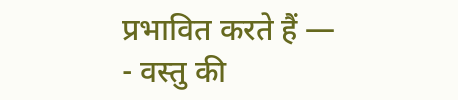प्रभावित करते हैं —
- वस्तु की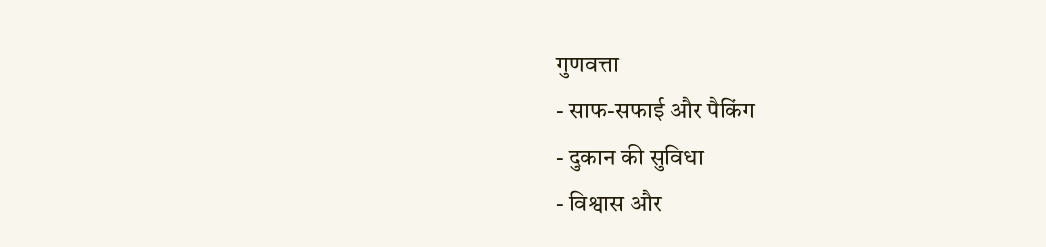गुणवत्ता
- साफ-सफाई और पैकिंग
- दुकान की सुविधा
- विश्वास और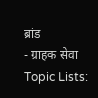ब्रांड
- ग्राहक सेवा
Topic Lists: